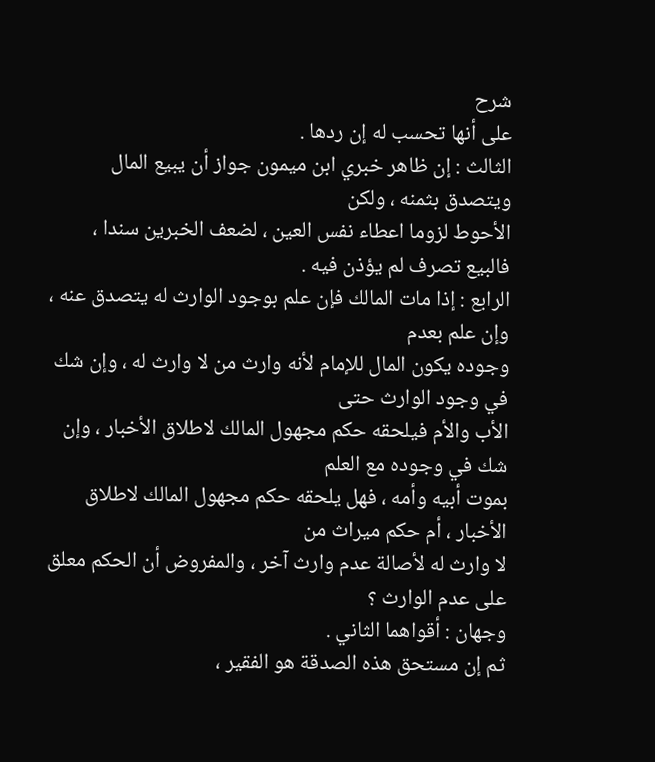شرح
على أنها تحسب له إن ردها .
الثالث : إن ظاهر خبري ابن ميمون جواز أن يبيع المال ويتصدق بثمنه ، ولكن
الأحوط لزوما اعطاء نفس العين ، لضعف الخبرين سندا ، فالبيع تصرف لم يؤذن فيه .
الرابع : إذا مات المالك فإن علم بوجود الوارث له يتصدق عنه ، وإن علم بعدم
وجوده يكون المال للإمام لأنه وارث من لا وارث له ، وإن شك في وجود الوارث حتى
الأب والأم فيلحقه حكم مجهول المالك لاطلاق الأخبار ، وإن شك في وجوده مع العلم
بموت أبيه وأمه ، فهل يلحقه حكم مجهول المالك لاطلاق الأخبار ، أم حكم ميراث من
لا وارث له لأصالة عدم وارث آخر ، والمفروض أن الحكم معلق على عدم الوارث ؟
وجهان : أقواهما الثاني .
ثم إن مستحق هذه الصدقة هو الفقير ،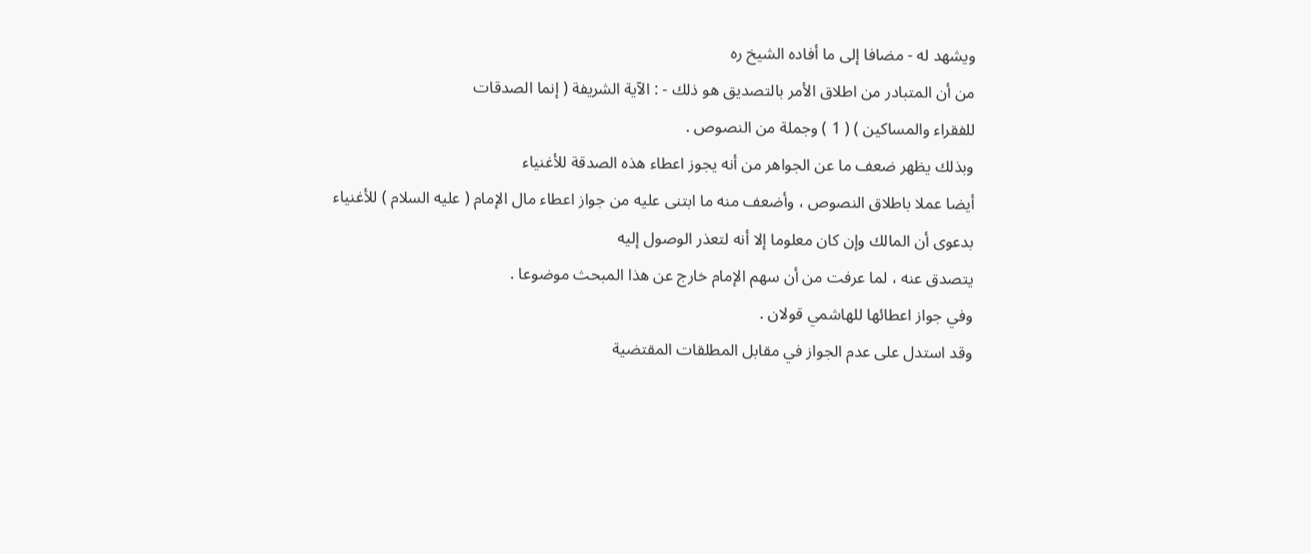ويشهد له - مضافا إلى ما أفاده الشيخ ره
من أن المتبادر من اطلاق الأمر بالتصديق هو ذلك - : الآية الشريفة ( إنما الصدقات
للفقراء والمساكين ) ( 1 ) وجملة من النصوص .
وبذلك يظهر ضعف ما عن الجواهر من أنه يجوز اعطاء هذه الصدقة للأغنياء
أيضا عملا باطلاق النصوص ، وأضعف منه ما ابتنى عليه من جواز اعطاء مال الإمام ( عليه السلام ) للأغنياء بدعوى أن المالك وإن كان معلوما إلا أنه لتعذر الوصول إليه
يتصدق عنه ، لما عرفت من أن سهم الإمام خارج عن هذا المبحث موضوعا .
وفي جواز اعطائها للهاشمي قولان .
وقد استدل على عدم الجواز في مقابل المطلقات المقتضية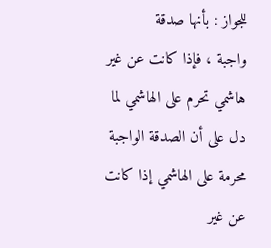للجواز : بأنها صدقة
واجبة ، فإذا كانت عن غير هاشمي تحرم على الهاشمي لما دل على أن الصدقة الواجبة
محرمة على الهاشمي إذا كانت عن غير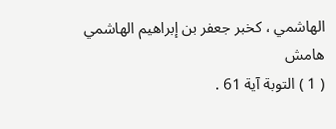الهاشمي ، كخبر جعفر بن إبراهيم الهاشمي
هامش
( 1 ) التوبة آية 61 .